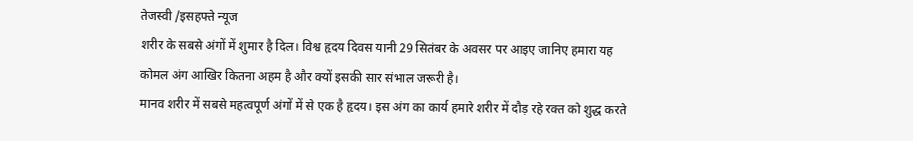तेजस्वी /इसहफ्ते न्यूज
शरीर के सबसे अंगों में शुमार है दिल। विश्व हृदय दिवस यानी 29 सितंबर के अवसर पर आइए जानिए हमारा यह कोमल अंग आखिर कितना अहम है और क्यों इसकी सार संभाल जरूरी है।
मानव शरीर में सबसे महत्वपूर्ण अंगों में से एक है हृदय। इस अंग का कार्य हमारे शरीर में दौड़ रहे रक्त को शुद्ध करते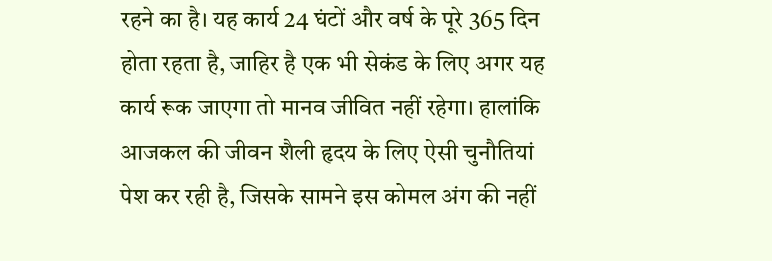रहने का है। यह कार्य 24 घंटों और वर्ष के पूरे 365 दिन होता रहता है, जाहिर है एक भी सेकंड के लिए अगर यह कार्य रूक जाएगा तो मानव जीवित नहीं रहेगा। हालांकि आजकल की जीवन शैली हृदय के लिए ऐसी चुनौतियां पेश कर रही है, जिसके सामने इस कोमल अंग की नहीं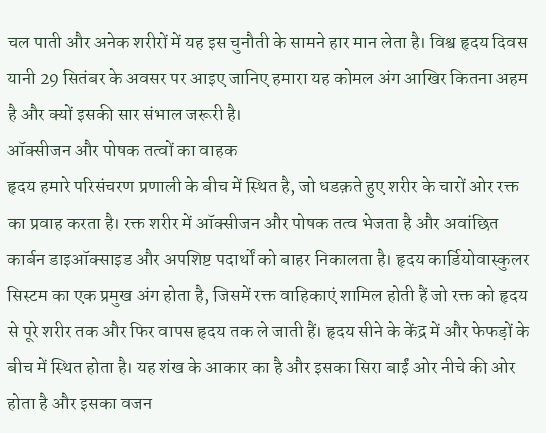चल पाती और अनेक शरीरों में यह इस चुनौती के सामने हार मान लेता है। विश्व हृदय दिवस यानी 29 सितंबर के अवसर पर आइए जानिए हमारा यह कोमल अंग आखिर कितना अहम है और क्यों इसकी सार संभाल जरूरी है।
ऑक्सीजन और पोषक तत्वों का वाहक
हृदय हमारे परिसंचरण प्रणाली के बीच में स्थित है, जो धडक़ते हुए शरीर के चारों ओर रक्त का प्रवाह करता है। रक्त शरीर में ऑक्सीजन और पोषक तत्व भेजता है और अवांछित कार्बन डाइऑक्साइड और अपशिष्ट पदार्थों को बाहर निकालता है। हृदय कार्डियोवास्कुलर सिस्टम का एक प्रमुख अंग होता है, जिसमें रक्त वाहिकाएं शामिल होती हैं जो रक्त को हृदय से पूरे शरीर तक और फिर वापस हृदय तक ले जाती हैं। हृदय सीने के केंद्र में और फेफड़ों के बीच में स्थित होता है। यह शंख के आकार का है और इसका सिरा बाईं ओर नीचे की ओर होता है और इसका वजन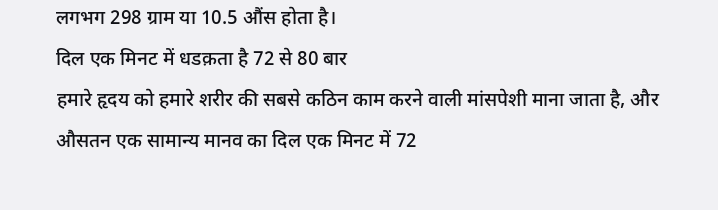लगभग 298 ग्राम या 10.5 औंस होता है।
दिल एक मिनट में धडक़ता है 72 से 80 बार
हमारे हृदय को हमारे शरीर की सबसे कठिन काम करने वाली मांसपेशी माना जाता है, और औसतन एक सामान्य मानव का दिल एक मिनट में 72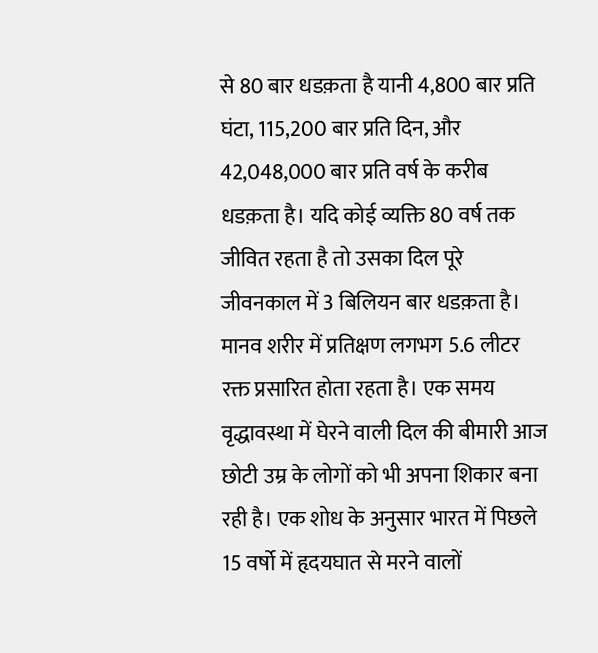से 80 बार धडक़ता है यानी 4,800 बार प्रति घंटा, 115,200 बार प्रति दिन, और 42,048,000 बार प्रति वर्ष के करीब धडक़ता है। यदि कोई व्यक्ति 80 वर्ष तक जीवित रहता है तो उसका दिल पूरे जीवनकाल में 3 बिलियन बार धडक़ता है। मानव शरीर में प्रतिक्षण लगभग 5.6 लीटर रक्त प्रसारित होता रहता है। एक समय वृद्धावस्था में घेरने वाली दिल की बीमारी आज छोटी उम्र के लोगों को भी अपना शिकार बना रही है। एक शोध के अनुसार भारत में पिछले 15 वर्षो में हृदयघात से मरने वालों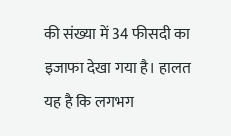की संख्या में 34 फीसदी का इजाफा देखा गया है। हालत यह है कि लगभग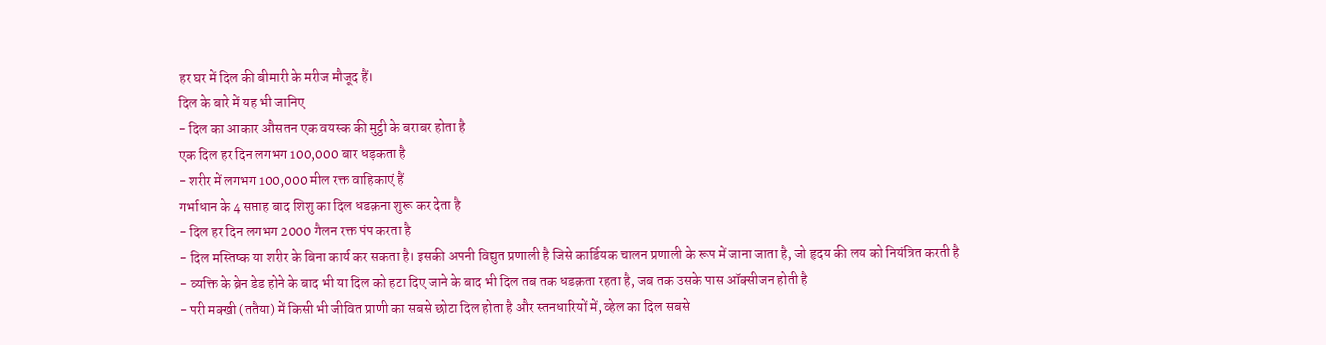हर घर में दिल की बीमारी के मरीज मौजूद हैं।
दिल के बारे में यह भी जानिए
- दिल का आकार औसतन एक वयस्क की मुट्ठी के बराबर होता है
एक दिल हर दिन लगभग 100,000 बार धड़कता है
- शरीर में लगभग 100,000 मील रक्त वाहिकाएं हैं
गर्भाधान के 4 सप्ताह बाद शिशु का दिल धडक़ना शुरू कर देता है
- दिल हर दिन लगभग 2000 गैलन रक्त पंप करता है
- दिल मस्तिष्क या शरीर के बिना कार्य कर सकता है। इसकी अपनी विद्युत प्रणाली है जिसे कार्डियक चालन प्रणाली के रूप में जाना जाता है, जो हृदय की लय को नियंत्रित करती है
- व्यक्ति के ब्रेन डेड होने के बाद भी या दिल को हटा दिए जाने के बाद भी दिल तब तक धडक़ता रहता है, जब तक उसके पास ऑक्सीजन होती है
- परी मक्खी (ततैया) में किसी भी जीवित प्राणी का सबसे छोटा दिल होता है और स्तनधारियों में, व्हेल का दिल सबसे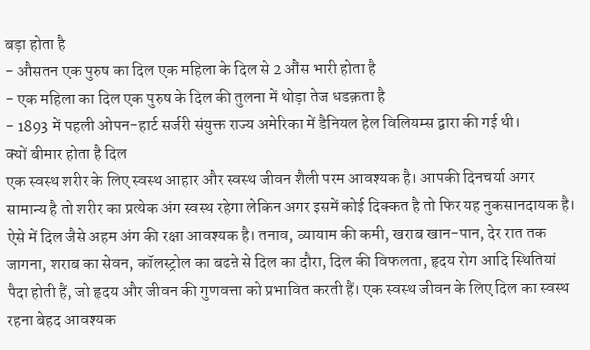बड़ा होता है
- औसतन एक पुरुष का दिल एक महिला के दिल से 2 औंस भारी होता है
- एक महिला का दिल एक पुरुष के दिल की तुलना में थोड़ा तेज धडक़ता है
- 1893 में पहली ओपन-हार्ट सर्जरी संयुक्त राज्य अमेरिका में डैनियल हेल विलियम्स द्वारा की गई थी।
क्यों बीमार होता है दिल
एक स्वस्थ शरीर के लिए स्वस्थ आहार और स्वस्थ जीवन शैली परम आवश्यक है। आपकी दिनचर्या अगर सामान्य है तो शरीर का प्रत्येक अंग स्वस्थ रहेगा लेकिन अगर इसमें कोई दिक्कत है तो फिर यह नुकसानदायक है। ऐसे में दिल जैसे अहम अंग की रक्षा आवश्यक है। तनाव, व्यायाम की कमी, खराब खान-पान, देर रात तक जागना, शराब का सेवन, कॉलस्ट्रोल का बढऩे से दिल का दौरा, दिल की विफलता, हृदय रोग आदि स्थितियां पैदा होती हैं, जो हृदय और जीवन की गुणवत्ता को प्रभावित करती हैं। एक स्वस्थ जीवन के लिए दिल का स्वस्थ रहना बेहद आवश्यक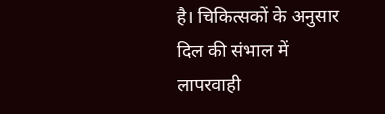है। चिकित्सकों के अनुसार दिल की संभाल में लापरवाही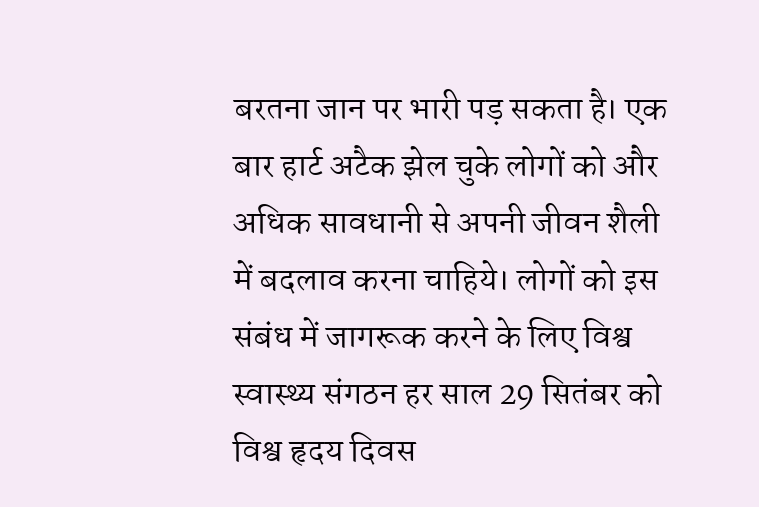बरतना जान पर भारी पड़ सकता है। एक बार हार्ट अटैक झेल चुके लोगों को और अधिक सावधानी से अपनी जीवन शैली में बदलाव करना चाहिये। लोगों को इस संबंध में जागरूक करने के लिए विश्व स्वास्थ्य संगठन हर साल 29 सितंबर को विश्व हृदय दिवस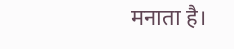मनाता है।